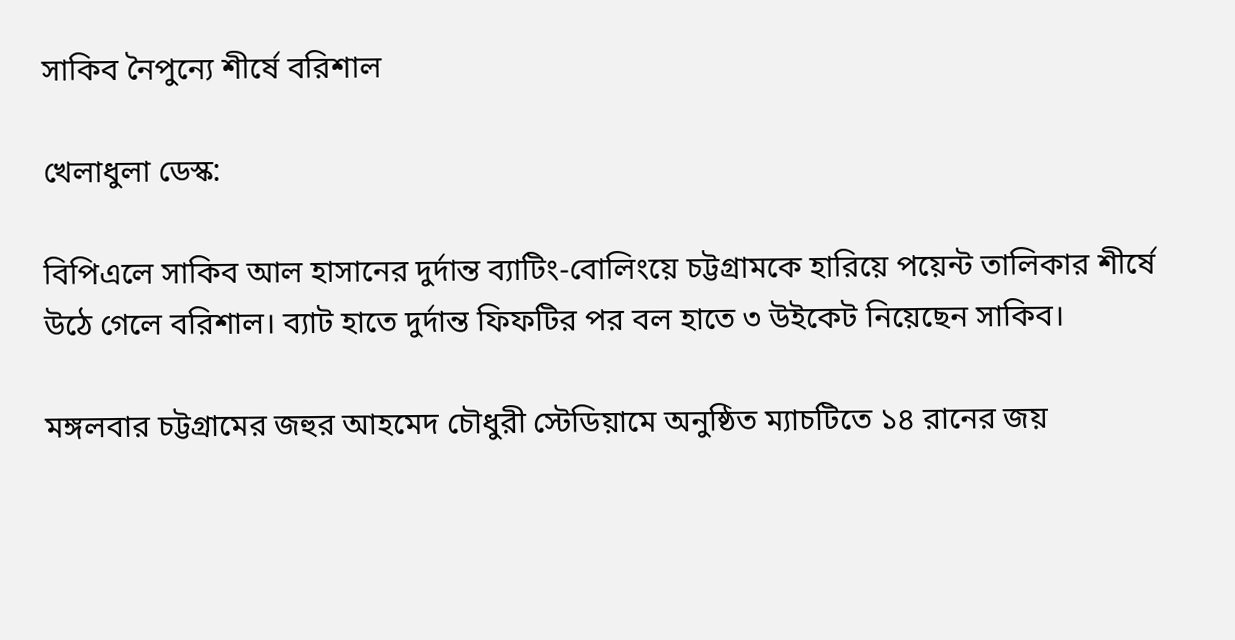সাকিব নৈপুন্যে শীর্ষে বরিশাল

খেলাধুলা ডেস্ক:

বিপিএলে সাকিব আল হাসানের দুর্দান্ত ব্যাটিং-বোলিংয়ে চট্টগ্রামকে হারিয়ে পয়েন্ট তালিকার শীর্ষে উঠে গেলে বরিশাল। ব্যাট হাতে দুর্দান্ত ফিফটির পর বল হাতে ৩ উইকেট নিয়েছেন সাকিব।

মঙ্গলবার চট্টগ্রামের জহুর আহমেদ চৌধুরী স্টেডিয়ামে অনুষ্ঠিত ম্যাচটিতে ১৪ রানের জয়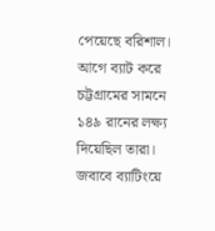পেয়েছে বরিশাল। আগে ব্যাট করে চট্টগ্রামের সামনে ১৪৯ রানের লক্ষ্য দিয়েছিল তারা। জবাবে ব্যাটিংয়ে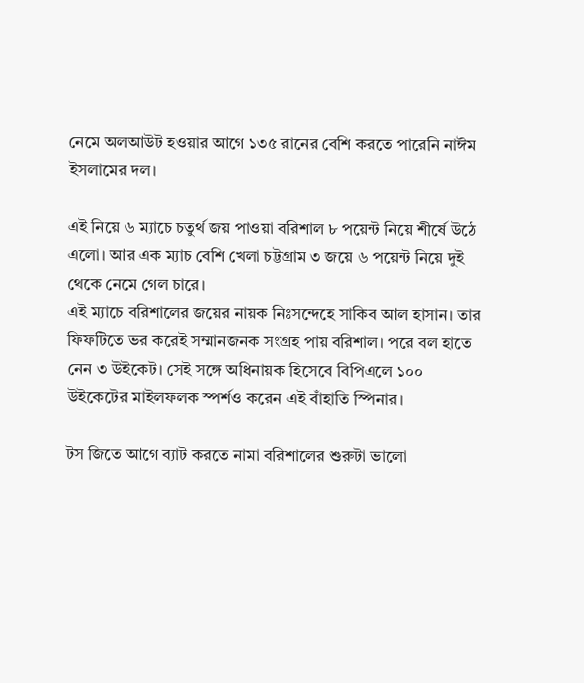নেমে অলআউট হওয়ার আগে ১৩৫ রানের বেশি করতে পারেনি নাঈম ইসলামের দল।

এই নিয়ে ৬ ম্যাচে চতুর্থ জয় পাওয়া বরিশাল ৮ পয়েন্ট নিয়ে শীর্ষে উঠে এলো। আর এক ম্যাচ বেশি খেলা চট্টগ্রাম ৩ জয়ে ৬ পয়েন্ট নিয়ে দুই থেকে নেমে গেল চারে।
এই ম্যাচে বরিশালের জয়ের নায়ক নিঃসন্দেহে সাকিব আল হাসান। তার ফিফটিতে ভর করেই সম্মানজনক সংগ্রহ পায় বরিশাল। পরে বল হাতে নেন ৩ উইকেট। সেই সঙ্গে অধিনায়ক হিসেবে বিপিএলে ১০০ উইকেটের মাইলফলক স্পর্শও করেন এই বাঁহাতি স্পিনার।

টস জিতে আগে ব্যাট করতে নামা বরিশালের শুরুটা ভালো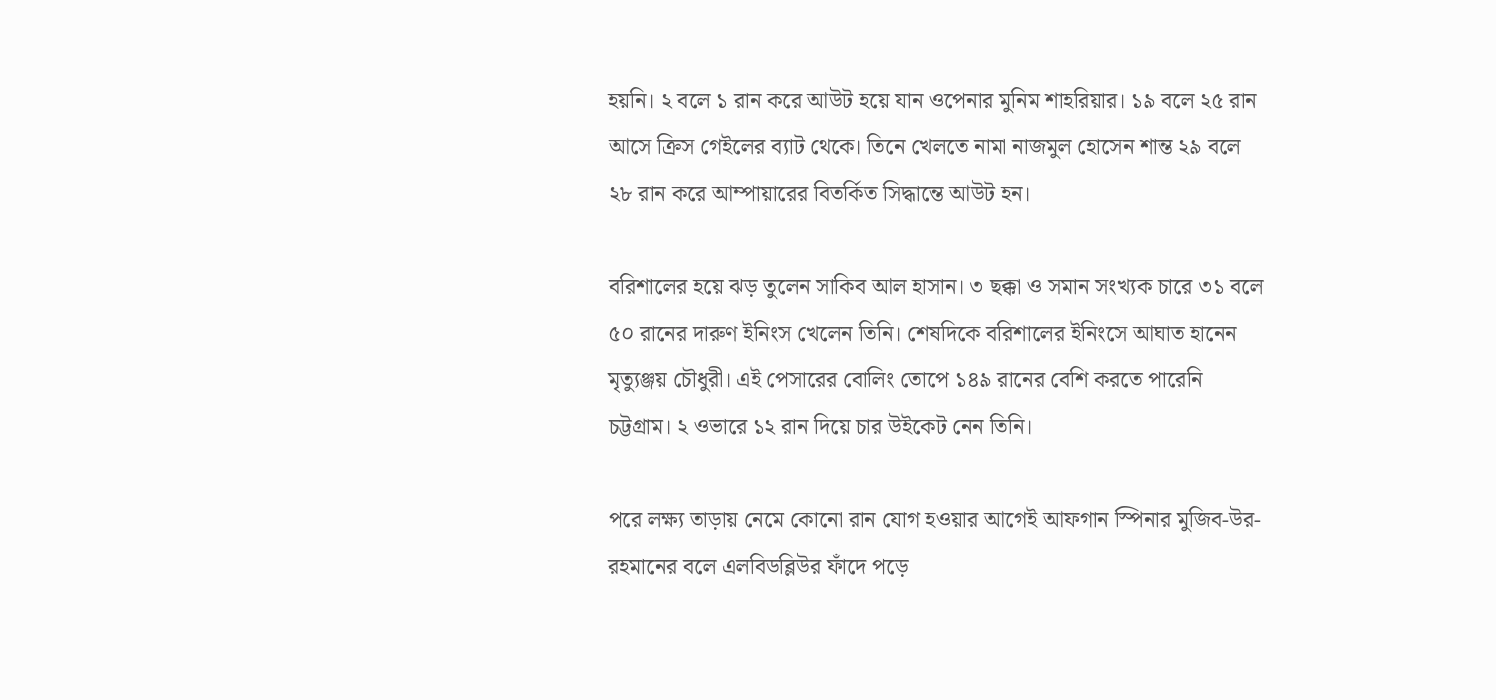হয়নি। ২ বলে ১ রান করে আউট হয়ে যান ওপেনার মুনিম শাহরিয়ার। ১৯ বলে ২৫ রান আসে ক্রিস গেইলের ব্যাট থেকে। তিনে খেলতে নামা নাজমুল হোসেন শান্ত ২৯ বলে ২৮ রান করে আম্পায়ারের বিতর্কিত সিদ্ধান্তে আউট হন।

বরিশালের হয়ে ঝড় তুলেন সাকিব আল হাসান। ৩ ছক্কা ও সমান সংখ্যক চারে ৩১ বলে ৫০ রানের দারুণ ইনিংস খেলেন তিনি। শেষদিকে বরিশালের ইনিংসে আঘাত হানেন মৃত্যুঞ্জয় চৌধুরী। এই পেসারের বোলিং তোপে ১৪৯ রানের বেশি করতে পারেনি চট্টগ্রাম। ২ ওভারে ১২ রান দিয়ে চার উইকেট নেন তিনি।

পরে লক্ষ্য তাড়ায় নেমে কোনো রান যোগ হওয়ার আগেই আফগান স্পিনার মুজিব-উর-রহমানের বলে এলবিডব্লিউর ফাঁদে পড়ে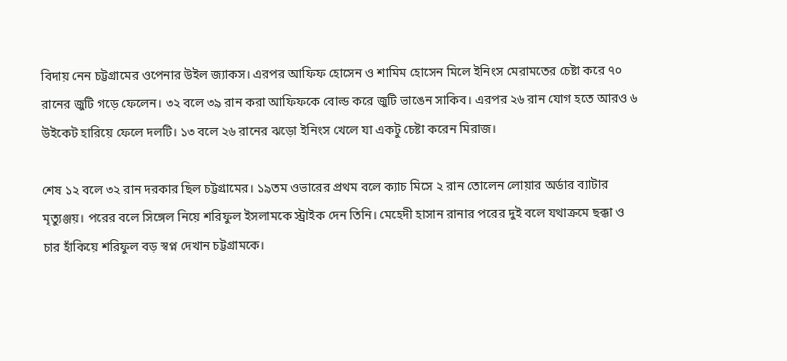বিদায় নেন চট্টগ্রামের ওপেনার উইল জ্যাকস। এরপর আফিফ হোসেন ও শামিম হোসেন মিলে ইনিংস মেরামতের চেষ্টা করে ৭০ রানের জুটি গড়ে ফেলেন। ৩২ বলে ৩৯ রান করা আফিফকে বোল্ড করে জুটি ভাঙেন সাকিব। এরপর ২৬ রান যোগ হতে আরও ৬ উইকেট হারিয়ে ফেলে দলটি। ১৩ বলে ২৬ রানের ঝড়ো ইনিংস খেলে যা একটু চেষ্টা করেন মিরাজ।

শেষ ১২ বলে ৩২ রান দরকার ছিল চট্টগ্রামের। ১৯তম ওভারের প্রথম বলে ক্যাচ মিসে ২ রান তোলেন লোয়ার অর্ডার ব্যাটার মৃত্যুঞ্জয়। পরের বলে সিঙ্গেল নিয়ে শরিফুল ইসলামকে স্ট্রাইক দেন তিনি। মেহেদী হাসান রানার পরের দুই বলে যথাক্রমে ছক্কা ও চার হাঁকিয়ে শরিফুল বড় স্বপ্ন দেখান চট্টগ্রামকে।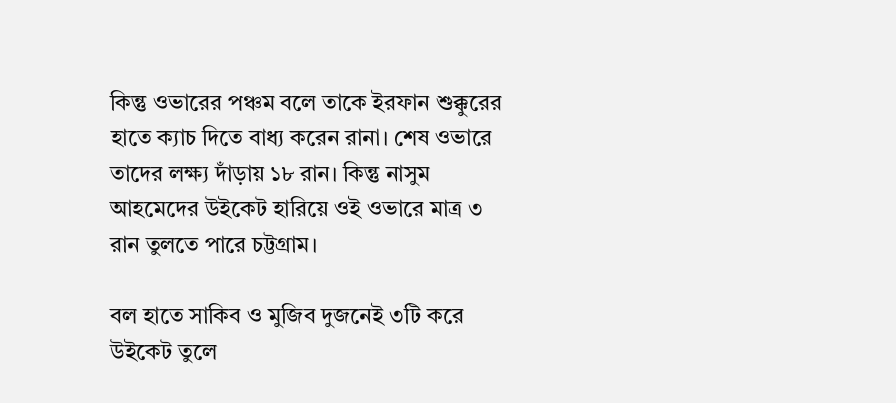কিন্তু ওভারের পঞ্চম বলে তাকে ইরফান শুক্কুরের হাতে ক্যাচ দিতে বাধ্য করেন রানা। শেষ ওভারে তাদের লক্ষ্য দাঁড়ায় ১৮ রান। কিন্তু নাসুম আহমেদের উইকেট হারিয়ে ওই ওভারে মাত্র ৩ রান তুলতে পারে চট্টগ্রাম।

বল হাতে সাকিব ও মুজিব দুজনেই ৩টি করে উইকেট তুলে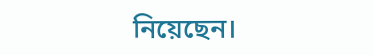নিয়েছেন।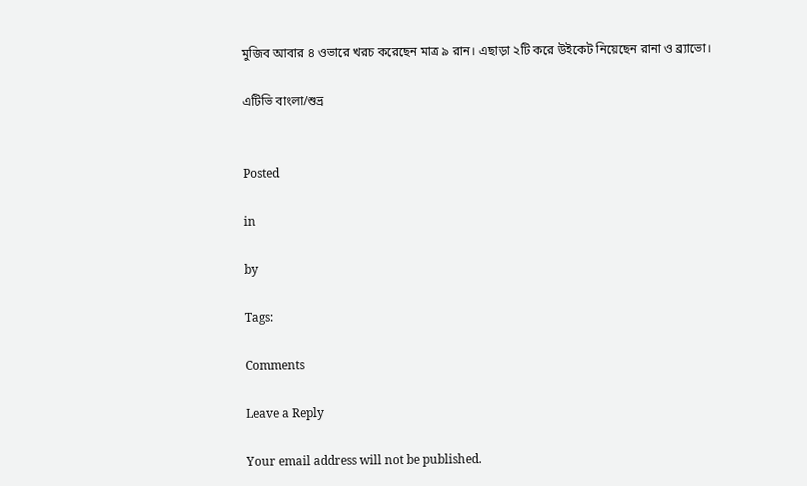মুজিব আবার ৪ ওভারে খরচ করেছেন মাত্র ৯ রান। এছাড়া ২টি করে উইকেট নিয়েছেন রানা ও ব্র্যাভো।

এটিভি বাংলা/শুভ্র


Posted

in

by

Tags:

Comments

Leave a Reply

Your email address will not be published.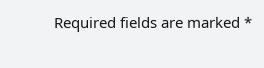Required fields are marked *